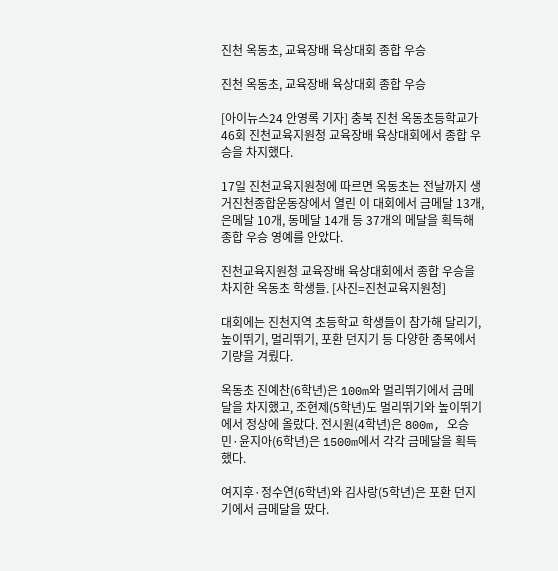진천 옥동초, 교육장배 육상대회 종합 우승

진천 옥동초, 교육장배 육상대회 종합 우승

[아이뉴스24 안영록 기자] 충북 진천 옥동초등학교가 46회 진천교육지원청 교육장배 육상대회에서 종합 우승을 차지했다.

17일 진천교육지원청에 따르면 옥동초는 전날까지 생거진천종합운동장에서 열린 이 대회에서 금메달 13개, 은메달 10개, 동메달 14개 등 37개의 메달을 획득해 종합 우승 영예를 안았다.

진천교육지원청 교육장배 육상대회에서 종합 우승을 차지한 옥동초 학생들. [사진=진천교육지원청]

대회에는 진천지역 초등학교 학생들이 참가해 달리기, 높이뛰기, 멀리뛰기, 포환 던지기 등 다양한 종목에서 기량을 겨뤘다.

옥동초 진예찬(6학년)은 100m와 멀리뛰기에서 금메달을 차지했고, 조현제(5학년)도 멀리뛰기와 높이뛰기에서 정상에 올랐다. 전시원(4학년)은 800m, 오승민·윤지아(6학년)은 1500m에서 각각 금메달을 획득했다.

여지후·정수연(6학년)와 김사랑(5학년)은 포환 던지기에서 금메달을 땄다.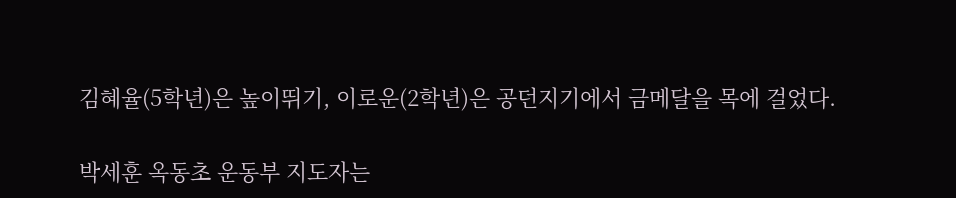김혜율(5학년)은 높이뛰기, 이로운(2학년)은 공던지기에서 금메달을 목에 걸었다.

박세훈 옥동초 운동부 지도자는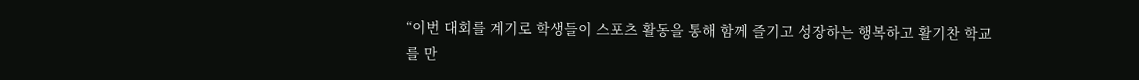“이번 대회를 계기로 학생들이 스포츠 활동을 통해 함께 즐기고 성장하는 행복하고 활기찬 학교를 만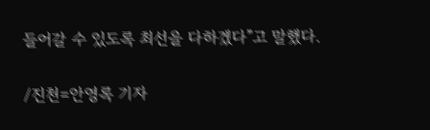들어갈 수 있도록 최선을 다하겠다”고 말했다.

/진천=안영록 기자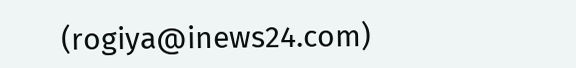(rogiya@inews24.com)